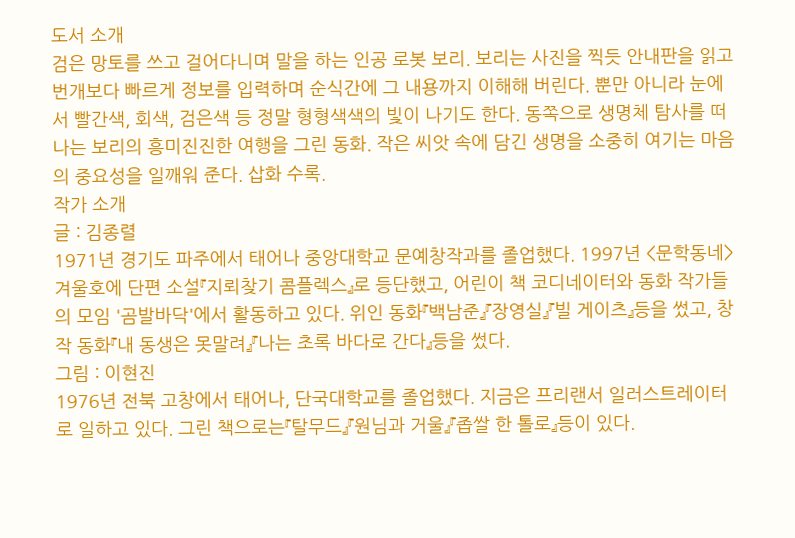도서 소개
검은 망토를 쓰고 걸어다니며 말을 하는 인공 로봇 보리. 보리는 사진을 찍듯 안내판을 읽고 번개보다 빠르게 정보를 입력하며 순식간에 그 내용까지 이해해 버린다. 뿐만 아니라 눈에서 빨간색, 회색, 검은색 등 정말 형형색색의 빛이 나기도 한다. 동쪽으로 생명체 탐사를 떠나는 보리의 흥미진진한 여행을 그린 동화. 작은 씨앗 속에 담긴 생명을 소중히 여기는 마음의 중요성을 일깨워 준다. 삽화 수록.
작가 소개
글 : 김종렬
1971년 경기도 파주에서 태어나 중앙대학교 문예창작과를 졸업했다. 1997년 <문학동네>겨울호에 단편 소설『지뢰찾기 콤플렉스』로 등단했고, 어린이 책 코디네이터와 동화 작가들의 모임 '곰발바닥'에서 활동하고 있다. 위인 동화『백남준』『장영실』『빌 게이츠』등을 썼고, 창작 동화『내 동생은 못말려』『나는 초록 바다로 간다』등을 썼다.
그림 : 이현진
1976년 전북 고창에서 태어나, 단국대학교를 졸업했다. 지금은 프리랜서 일러스트레이터로 일하고 있다. 그린 책으로는『탈무드』『원님과 거울』『좁쌀 한 톨로』등이 있다.